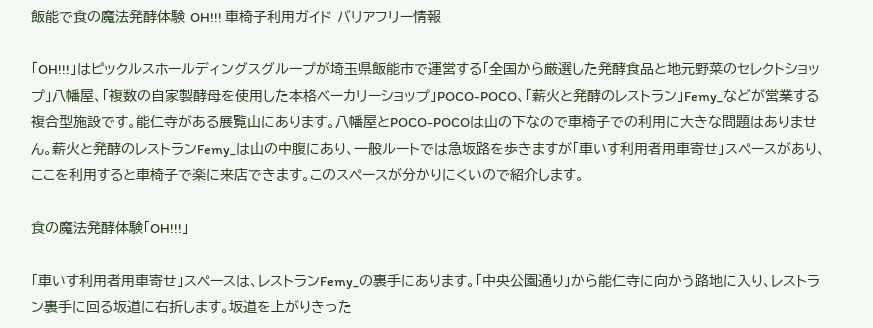飯能で食の魔法発酵体験 OH!!! 車椅子利用ガイド バリアフリー情報

「OH!!!」はピックルスホールディングスグループが埼玉県飯能市で運営する「全国から厳選した発酵食品と地元野菜のセレクトショップ」八幡屋、「複数の自家製酵母を使用した本格ベーカリーショップ」POCO-POCO、「薪火と発酵のレストラン」Femy_などが営業する複合型施設です。能仁寺がある展覧山にあります。八幡屋とPOCO-POCOは山の下なので車椅子での利用に大きな問題はありません。薪火と発酵のレストランFemy_は山の中腹にあり、一般ルートでは急坂路を歩きますが「車いす利用者用車寄せ」スペースがあり、ここを利用すると車椅子で楽に来店できます。このスペースが分かりにくいので紹介します。

食の魔法発酵体験「OH!!!」

「車いす利用者用車寄せ」スペースは、レストランFemy_の裏手にあります。「中央公園通り」から能仁寺に向かう路地に入り、レストラン裏手に回る坂道に右折します。坂道を上がりきった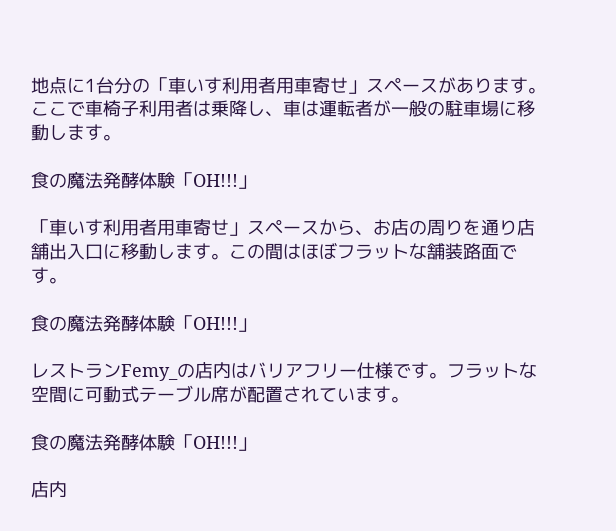地点に1台分の「車いす利用者用車寄せ」スペースがあります。ここで車椅子利用者は乗降し、車は運転者が一般の駐車場に移動します。

食の魔法発酵体験「OH!!!」

「車いす利用者用車寄せ」スペースから、お店の周りを通り店舗出入口に移動します。この間はほぼフラットな舗装路面です。

食の魔法発酵体験「OH!!!」

レストランFemy_の店内はバリアフリー仕様です。フラットな空間に可動式テーブル席が配置されています。

食の魔法発酵体験「OH!!!」

店内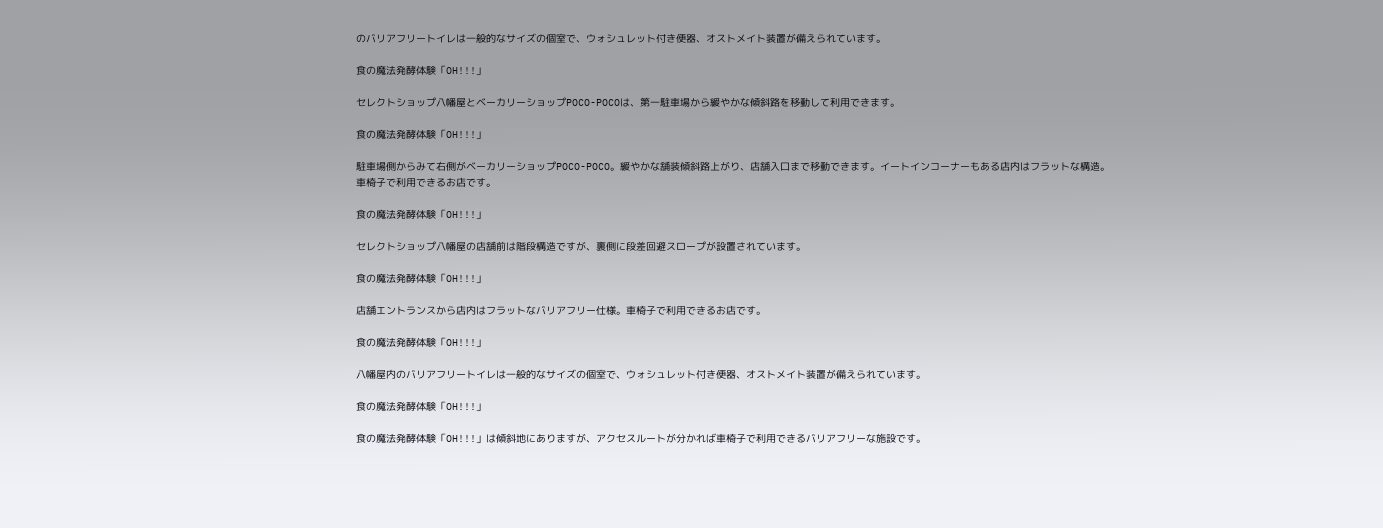のバリアフリートイレは一般的なサイズの個室で、ウォシュレット付き便器、オストメイト装置が備えられています。

食の魔法発酵体験「OH!!!」

セレクトショップ八幡屋とベーカリーショップPOCO-POCOは、第一駐車場から緩やかな傾斜路を移動して利用できます。

食の魔法発酵体験「OH!!!」

駐車場側からみて右側がベーカリーショップPOCO-POCO。緩やかな舗装傾斜路上がり、店舗入口まで移動できます。イートインコーナーもある店内はフラットな構造。車椅子で利用できるお店です。

食の魔法発酵体験「OH!!!」

セレクトショップ八幡屋の店舗前は階段構造ですが、裏側に段差回避スロープが設置されています。

食の魔法発酵体験「OH!!!」

店舗エントランスから店内はフラットなバリアフリー仕様。車椅子で利用できるお店です。

食の魔法発酵体験「OH!!!」

八幡屋内のバリアフリートイレは一般的なサイズの個室で、ウォシュレット付き便器、オストメイト装置が備えられています。

食の魔法発酵体験「OH!!!」

食の魔法発酵体験「OH!!!」は傾斜地にありますが、アクセスルートが分かれば車椅子で利用できるバリアフリーな施設です。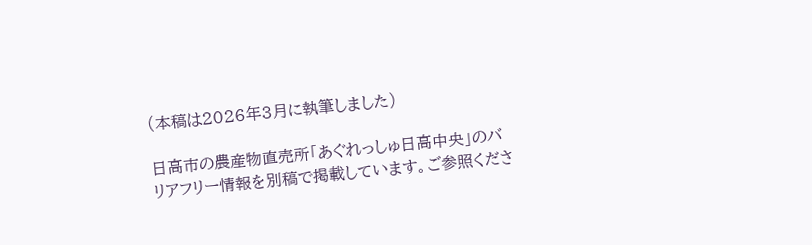(本稿は2026年3月に執筆しました)

日高市の農産物直売所「あぐれっしゅ日高中央」のバリアフリー情報を別稿で掲載しています。ご参照くださ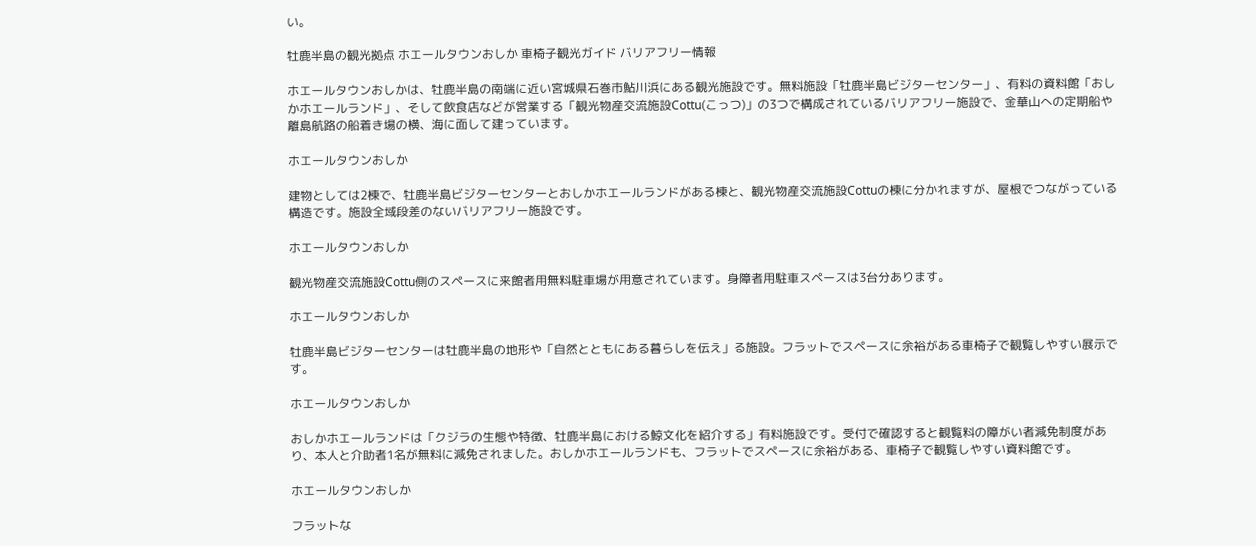い。

牡鹿半島の観光拠点 ホエールタウンおしか 車椅子観光ガイド バリアフリー情報

ホエールタウンおしかは、牡鹿半島の南端に近い宮城県石巻市鮎川浜にある観光施設です。無料施設「牡鹿半島ビジターセンター」、有料の資料館「おしかホエールランド」、そして飲食店などが営業する「観光物産交流施設Cottu(こっつ)」の3つで構成されているバリアフリー施設で、金華山への定期船や離島航路の船着き場の横、海に面して建っています。

ホエールタウンおしか

建物としては2棟で、牡鹿半島ビジターセンターとおしかホエールランドがある棟と、観光物産交流施設Cottuの棟に分かれますが、屋根でつながっている構造です。施設全域段差のないバリアフリー施設です。

ホエールタウンおしか

観光物産交流施設Cottu側のスペースに来館者用無料駐車場が用意されています。身障者用駐車スペースは3台分あります。

ホエールタウンおしか

牡鹿半島ビジターセンターは牡鹿半島の地形や「自然とともにある暮らしを伝え」る施設。フラットでスペースに余裕がある車椅子で観覧しやすい展示です。

ホエールタウンおしか

おしかホエールランドは「クジラの生態や特徴、牡鹿半島における鯨文化を紹介する」有料施設です。受付で確認すると観覧料の障がい者減免制度があり、本人と介助者1名が無料に減免されました。おしかホエールランドも、フラットでスペースに余裕がある、車椅子で観覧しやすい資料館です。

ホエールタウンおしか

フラットな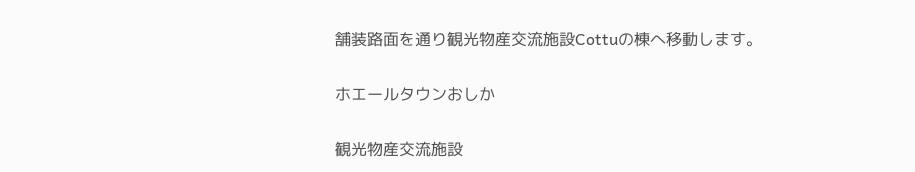舗装路面を通り観光物産交流施設Cottuの棟へ移動します。

ホエールタウンおしか

観光物産交流施設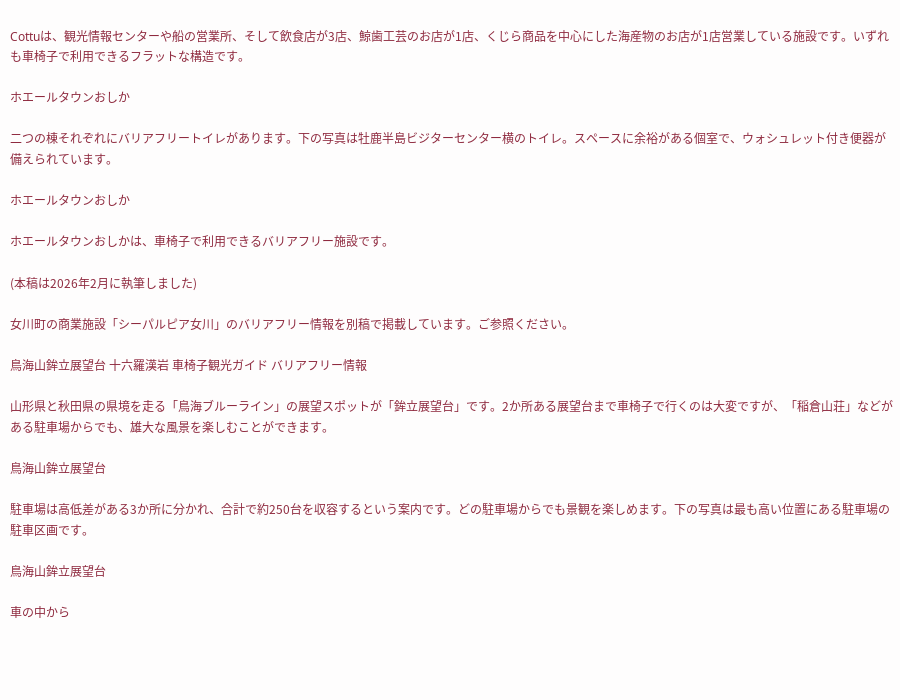Cottuは、観光情報センターや船の営業所、そして飲食店が3店、鯨歯工芸のお店が1店、くじら商品を中心にした海産物のお店が1店営業している施設です。いずれも車椅子で利用できるフラットな構造です。

ホエールタウンおしか

二つの棟それぞれにバリアフリートイレがあります。下の写真は牡鹿半島ビジターセンター横のトイレ。スペースに余裕がある個室で、ウォシュレット付き便器が備えられています。

ホエールタウンおしか

ホエールタウンおしかは、車椅子で利用できるバリアフリー施設です。

(本稿は2026年2月に執筆しました)

女川町の商業施設「シーパルピア女川」のバリアフリー情報を別稿で掲載しています。ご参照ください。

鳥海山鉾立展望台 十六羅漢岩 車椅子観光ガイド バリアフリー情報

山形県と秋田県の県境を走る「鳥海ブルーライン」の展望スポットが「鉾立展望台」です。2か所ある展望台まで車椅子で行くのは大変ですが、「稲倉山荘」などがある駐車場からでも、雄大な風景を楽しむことができます。

鳥海山鉾立展望台

駐車場は高低差がある3か所に分かれ、合計で約250台を収容するという案内です。どの駐車場からでも景観を楽しめます。下の写真は最も高い位置にある駐車場の駐車区画です。

鳥海山鉾立展望台

車の中から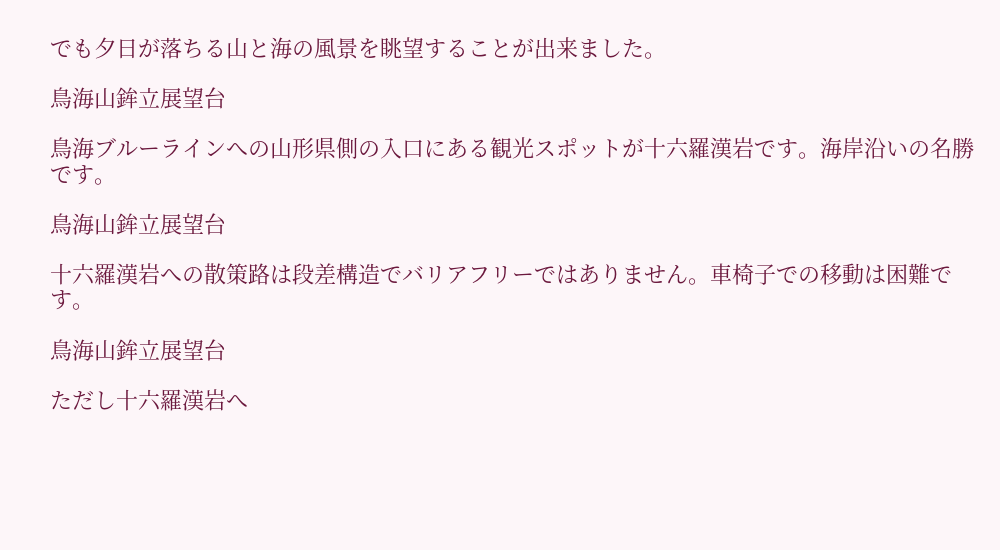でも夕日が落ちる山と海の風景を眺望することが出来ました。

鳥海山鉾立展望台

鳥海ブルーラインへの山形県側の入口にある観光スポットが十六羅漢岩です。海岸沿いの名勝です。

鳥海山鉾立展望台

十六羅漢岩への散策路は段差構造でバリアフリーではありません。車椅子での移動は困難です。

鳥海山鉾立展望台

ただし十六羅漢岩へ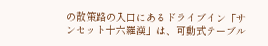の散策路の入口にあるドライブイン「サンセット十六羅漢」は、可動式テーブル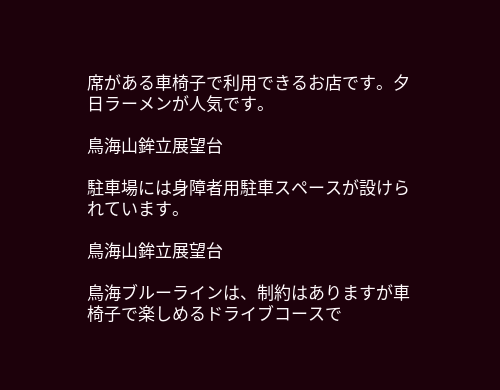席がある車椅子で利用できるお店です。夕日ラーメンが人気です。

鳥海山鉾立展望台

駐車場には身障者用駐車スペースが設けられています。

鳥海山鉾立展望台

鳥海ブルーラインは、制約はありますが車椅子で楽しめるドライブコースで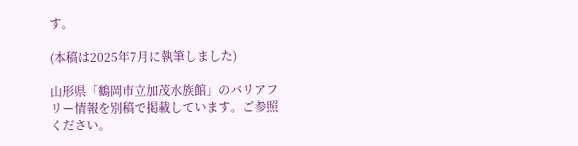す。

(本稿は2025年7月に執筆しました)

山形県「鶴岡市立加茂水族館」のバリアフリー情報を別稿で掲載しています。ご参照ください。